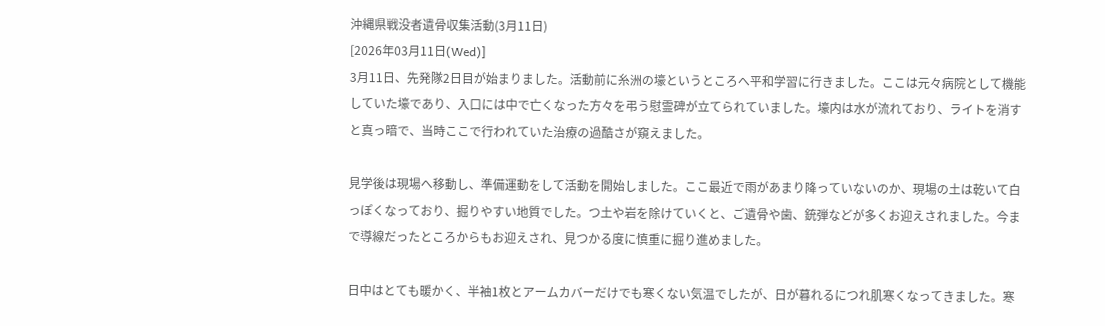沖縄県戦没者遺骨収集活動(3月11日)
[2026年03月11日(Wed)]
3月11日、先発隊2日目が始まりました。活動前に糸洲の壕というところへ平和学習に行きました。ここは元々病院として機能していた壕であり、入口には中で亡くなった方々を弔う慰霊碑が立てられていました。壕内は水が流れており、ライトを消すと真っ暗で、当時ここで行われていた治療の過酷さが窺えました。

見学後は現場へ移動し、準備運動をして活動を開始しました。ここ最近で雨があまり降っていないのか、現場の土は乾いて白っぽくなっており、掘りやすい地質でした。つ土や岩を除けていくと、ご遺骨や歯、銃弾などが多くお迎えされました。今まで導線だったところからもお迎えされ、見つかる度に慎重に掘り進めました。

日中はとても暖かく、半袖1枚とアームカバーだけでも寒くない気温でしたが、日が暮れるにつれ肌寒くなってきました。寒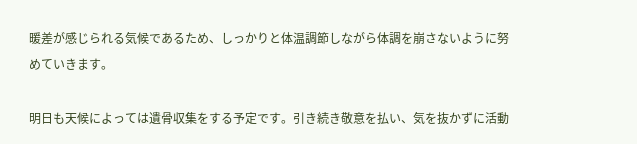暖差が感じられる気候であるため、しっかりと体温調節しながら体調を崩さないように努めていきます。

明日も天候によっては遺骨収集をする予定です。引き続き敬意を払い、気を抜かずに活動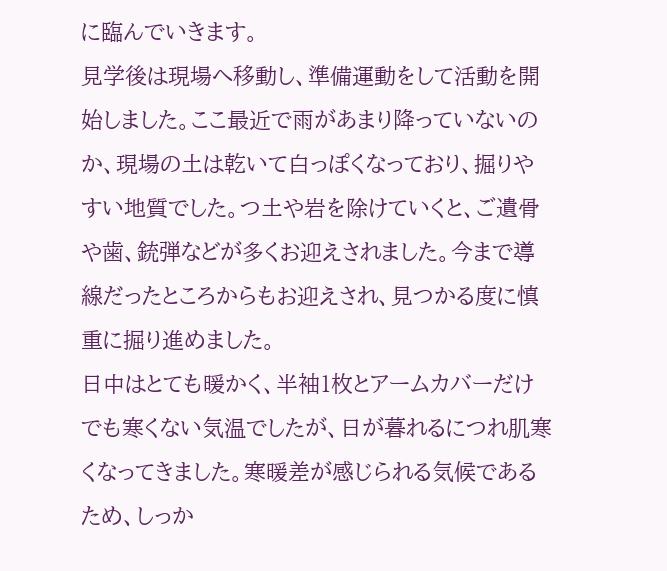に臨んでいきます。
見学後は現場へ移動し、準備運動をして活動を開始しました。ここ最近で雨があまり降っていないのか、現場の土は乾いて白っぽくなっており、掘りやすい地質でした。つ土や岩を除けていくと、ご遺骨や歯、銃弾などが多くお迎えされました。今まで導線だったところからもお迎えされ、見つかる度に慎重に掘り進めました。
日中はとても暖かく、半袖1枚とアームカバーだけでも寒くない気温でしたが、日が暮れるにつれ肌寒くなってきました。寒暖差が感じられる気候であるため、しっか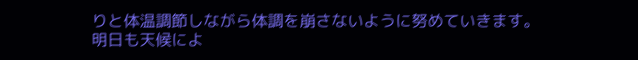りと体温調節しながら体調を崩さないように努めていきます。
明日も天候によ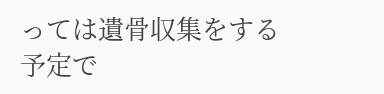っては遺骨収集をする予定で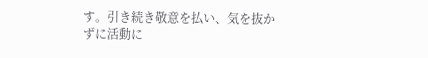す。引き続き敬意を払い、気を抜かずに活動に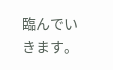臨んでいきます。